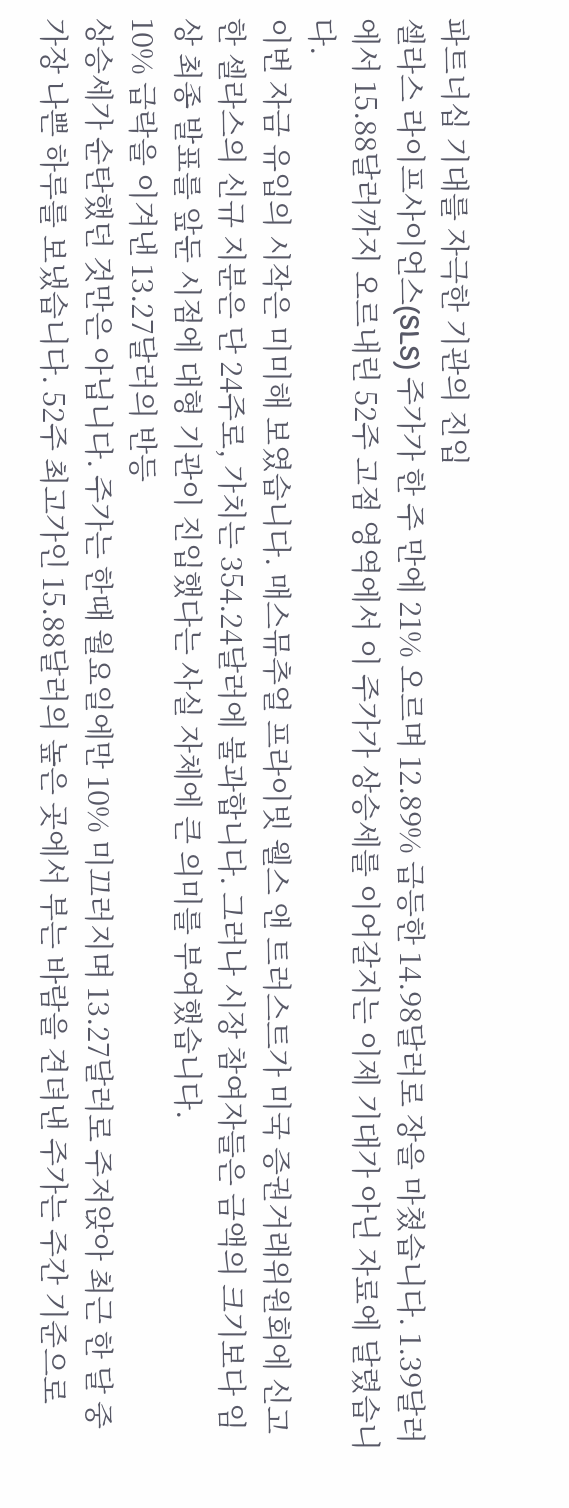파트너십 기대를 자극한 기관의 진입
셀라스 라이프사이언스(SLS) 주가가 한 주 만에 21% 오르며 12.89% 급등한 14.98달러로 장을 마쳤습니다. 1.39달러에서 15.88달러까지 오르내린 52주 고점 영역에서 이 주가가 상승세를 이어갈지는 이제 기대가 아닌 자료에 달렸습니다.
이번 자금 유입의 시작은 미미해 보였습니다. 매스뮤추얼 프라이빗 웰스 앤 트러스트가 미국 증권거래위원회에 신고한 셀라스의 신규 지분은 단 24주로, 가치는 354.24달러에 불과합니다. 그러나 시장 참여자들은 금액의 크기보다 임상 최종 발표를 앞둔 시점에 대형 기관이 진입했다는 사실 자체에 큰 의미를 부여했습니다.
10% 급락을 이겨낸 13.27달러의 반등
상승세가 순탄했던 것만은 아닙니다. 주가는 한때 월요일에만 10% 미끄러지며 13.27달러로 주저앉아 최근 한 달 중 가장 나쁜 하루를 보냈습니다. 52주 최고가인 15.88달러의 높은 곳에서 부는 바람을 견뎌낸 주가는 주간 기준으로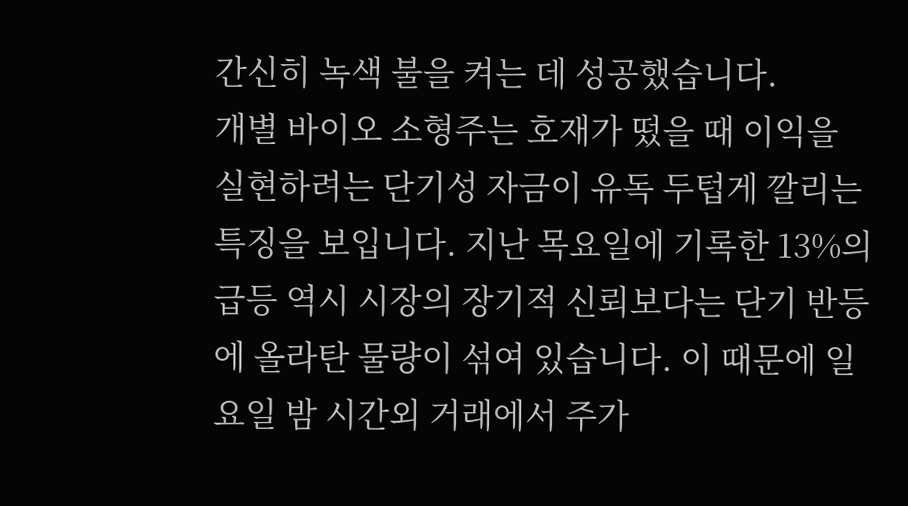간신히 녹색 불을 켜는 데 성공했습니다.
개별 바이오 소형주는 호재가 떴을 때 이익을 실현하려는 단기성 자금이 유독 두텁게 깔리는 특징을 보입니다. 지난 목요일에 기록한 13%의 급등 역시 시장의 장기적 신뢰보다는 단기 반등에 올라탄 물량이 섞여 있습니다. 이 때문에 일요일 밤 시간외 거래에서 주가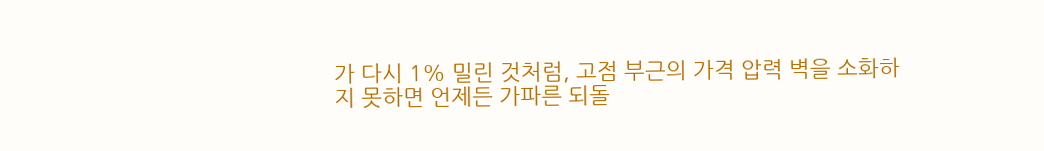가 다시 1% 밀린 것처럼, 고점 부근의 가격 압력 벽을 소화하지 못하면 언제든 가파른 되돌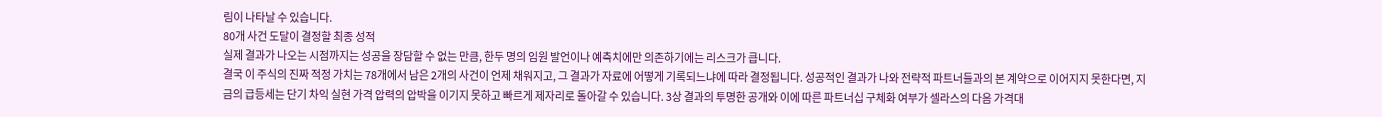림이 나타날 수 있습니다.
80개 사건 도달이 결정할 최종 성적
실제 결과가 나오는 시점까지는 성공을 장담할 수 없는 만큼, 한두 명의 임원 발언이나 예측치에만 의존하기에는 리스크가 큽니다.
결국 이 주식의 진짜 적정 가치는 78개에서 남은 2개의 사건이 언제 채워지고, 그 결과가 자료에 어떻게 기록되느냐에 따라 결정됩니다. 성공적인 결과가 나와 전략적 파트너들과의 본 계약으로 이어지지 못한다면, 지금의 급등세는 단기 차익 실현 가격 압력의 압박을 이기지 못하고 빠르게 제자리로 돌아갈 수 있습니다. 3상 결과의 투명한 공개와 이에 따른 파트너십 구체화 여부가 셀라스의 다음 가격대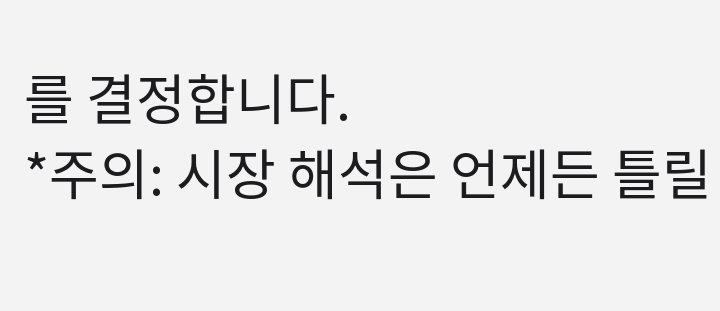를 결정합니다.
*주의: 시장 해석은 언제든 틀릴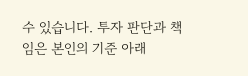수 있습니다. 투자 판단과 책임은 본인의 기준 아래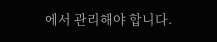에서 관리해야 합니다.